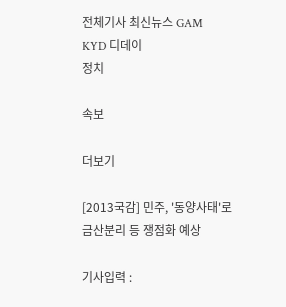전체기사 최신뉴스 GAM
KYD 디데이
정치

속보

더보기

[2013국감] 민주, '동양사태'로 금산분리 등 쟁점화 예상

기사입력 :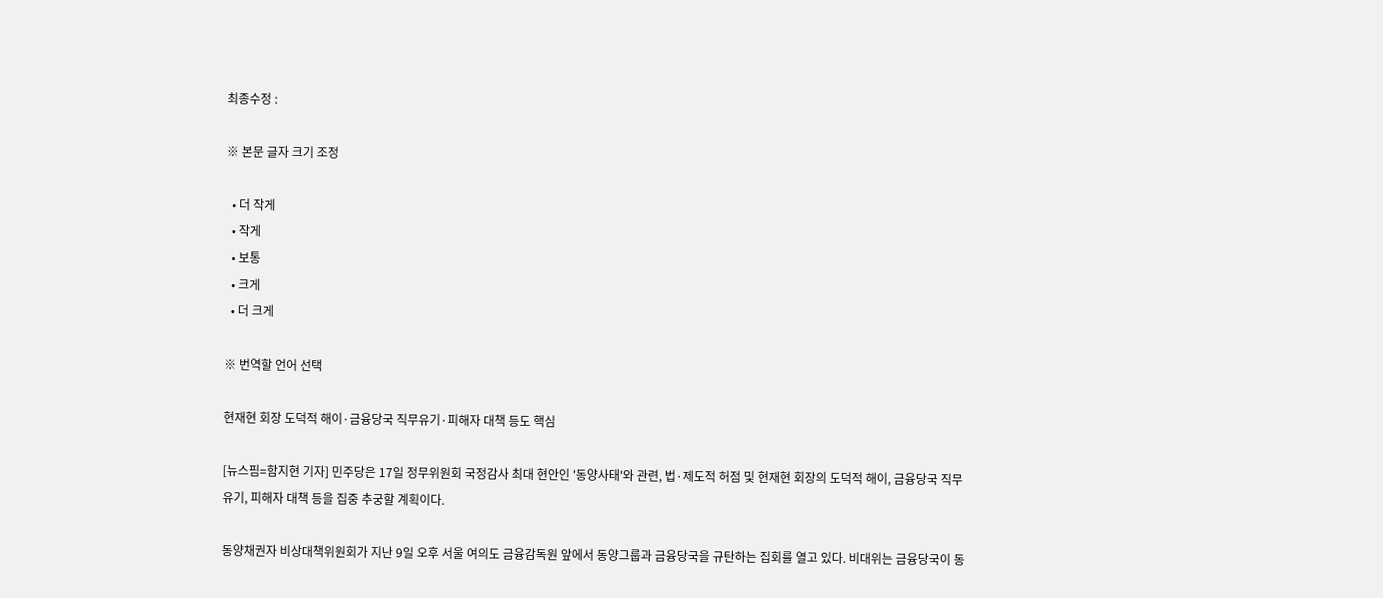최종수정 :

※ 본문 글자 크기 조정

  • 더 작게
  • 작게
  • 보통
  • 크게
  • 더 크게

※ 번역할 언어 선택

현재현 회장 도덕적 해이·금융당국 직무유기·피해자 대책 등도 핵심

[뉴스핌=함지현 기자] 민주당은 17일 정무위원회 국정감사 최대 현안인 '동양사태'와 관련, 법·제도적 허점 및 현재현 회장의 도덕적 해이, 금융당국 직무유기, 피해자 대책 등을 집중 추궁할 계획이다.

동양채권자 비상대책위원회가 지난 9일 오후 서울 여의도 금융감독원 앞에서 동양그룹과 금융당국을 규탄하는 집회를 열고 있다. 비대위는 금융당국이 동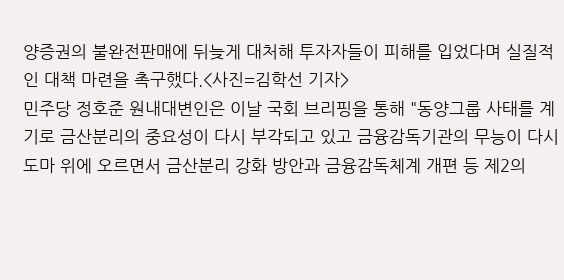양증권의 불완전판매에 뒤늦게 대처해 투자자들이 피해를 입었다며 실질적인 대책 마련을 촉구했다.<사진=김학선 기자>
민주당 정호준 원내대변인은 이날 국회 브리핑을 통해 "동양그룹 사태를 계기로 금산분리의 중요성이 다시 부각되고 있고 금융감독기관의 무능이 다시 도마 위에 오르면서 금산분리 강화 방안과 금융감독체계 개편 등 제2의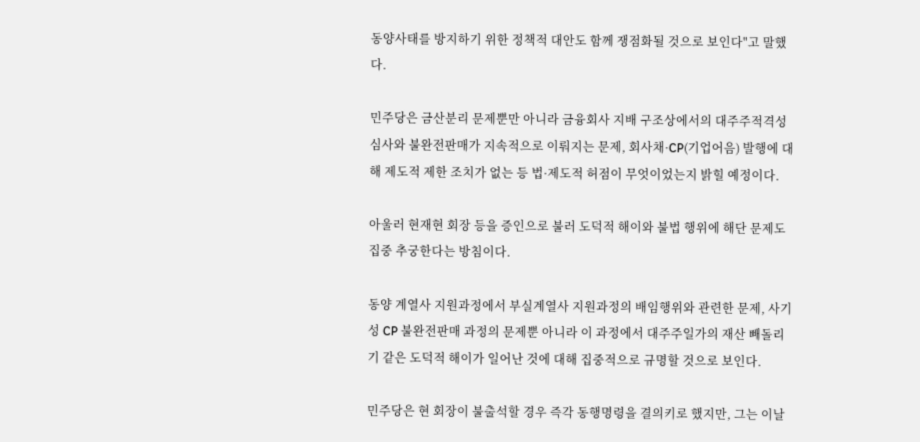동양사태를 방지하기 위한 정책적 대안도 함께 쟁점화될 것으로 보인다"고 말했다.

민주당은 금산분리 문제뿐만 아니라 금융회사 지배 구조상에서의 대주주적격성심사와 불완전판매가 지속적으로 이뤄지는 문제, 회사채·CP(기업어음) 발행에 대해 제도적 제한 조치가 없는 등 법·제도적 허점이 무엇이었는지 밝힐 예정이다.

아울러 현재현 회장 등을 증인으로 불러 도덕적 해이와 불법 행위에 해단 문제도 집중 추궁한다는 방침이다.

동양 계열사 지원과정에서 부실계열사 지원과정의 배임행위와 관련한 문제, 사기성 CP 불완전판매 과정의 문제뿐 아니라 이 과정에서 대주주일가의 재산 빼돌리기 같은 도덕적 해이가 일어난 것에 대해 집중적으로 규명할 것으로 보인다.

민주당은 현 회장이 불출석할 경우 즉각 동행명령을 결의키로 했지만, 그는 이날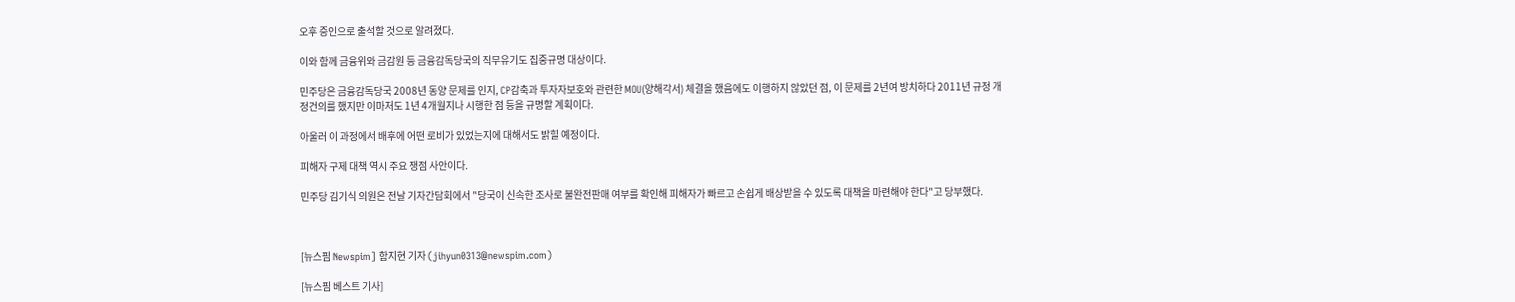오후 증인으로 출석할 것으로 알려졌다.

이와 함께 금융위와 금감원 등 금융감독당국의 직무유기도 집중규명 대상이다.

민주당은 금융감독당국 2008년 동양 문제를 인지, CP감축과 투자자보호와 관련한 MOU(양해각서) 체결을 했음에도 이행하지 않았던 점, 이 문제를 2년여 방치하다 2011년 규정 개정건의를 했지만 이마저도 1년 4개월지나 시행한 점 등을 규명할 계획이다.

아울러 이 과정에서 배후에 어떤 로비가 있었는지에 대해서도 밝힐 예정이다.

피해자 구제 대책 역시 주요 쟁점 사안이다.

민주당 김기식 의원은 전날 기자간담회에서 "당국이 신속한 조사로 불완전판매 여부를 확인해 피해자가 빠르고 손쉽게 배상받을 수 있도록 대책을 마련해야 한다"고 당부했다.



[뉴스핌 Newspim] 함지현 기자 (jihyun0313@newspim.com)

[뉴스핌 베스트 기사]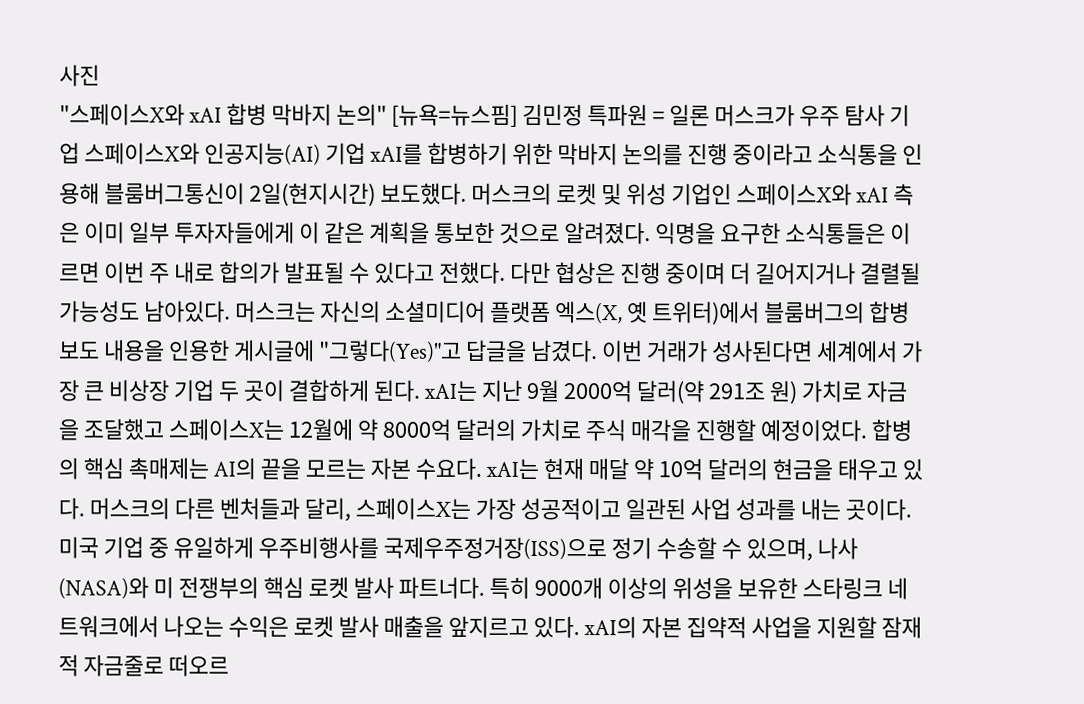사진
"스페이스X와 xAI 합병 막바지 논의" [뉴욕=뉴스핌] 김민정 특파원 = 일론 머스크가 우주 탐사 기업 스페이스X와 인공지능(AI) 기업 xAI를 합병하기 위한 막바지 논의를 진행 중이라고 소식통을 인용해 블룸버그통신이 2일(현지시간) 보도했다. 머스크의 로켓 및 위성 기업인 스페이스X와 xAI 측은 이미 일부 투자자들에게 이 같은 계획을 통보한 것으로 알려졌다. 익명을 요구한 소식통들은 이르면 이번 주 내로 합의가 발표될 수 있다고 전했다. 다만 협상은 진행 중이며 더 길어지거나 결렬될 가능성도 남아있다. 머스크는 자신의 소셜미디어 플랫폼 엑스(X, 옛 트위터)에서 블룸버그의 합병 보도 내용을 인용한 게시글에 "그렇다(Yes)"고 답글을 남겼다. 이번 거래가 성사된다면 세계에서 가장 큰 비상장 기업 두 곳이 결합하게 된다. xAI는 지난 9월 2000억 달러(약 291조 원) 가치로 자금을 조달했고 스페이스X는 12월에 약 8000억 달러의 가치로 주식 매각을 진행할 예정이었다. 합병의 핵심 촉매제는 AI의 끝을 모르는 자본 수요다. xAI는 현재 매달 약 10억 달러의 현금을 태우고 있다. 머스크의 다른 벤처들과 달리, 스페이스X는 가장 성공적이고 일관된 사업 성과를 내는 곳이다. 미국 기업 중 유일하게 우주비행사를 국제우주정거장(ISS)으로 정기 수송할 수 있으며, 나사(NASA)와 미 전쟁부의 핵심 로켓 발사 파트너다. 특히 9000개 이상의 위성을 보유한 스타링크 네트워크에서 나오는 수익은 로켓 발사 매출을 앞지르고 있다. xAI의 자본 집약적 사업을 지원할 잠재적 자금줄로 떠오르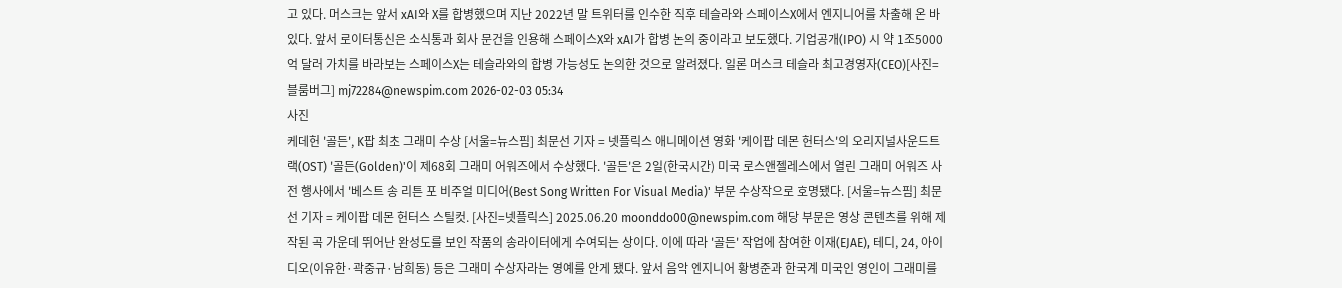고 있다. 머스크는 앞서 xAI와 X를 합병했으며 지난 2022년 말 트위터를 인수한 직후 테슬라와 스페이스X에서 엔지니어를 차출해 온 바 있다. 앞서 로이터통신은 소식통과 회사 문건을 인용해 스페이스X와 xAI가 합병 논의 중이라고 보도했다. 기업공개(IPO) 시 약 1조5000억 달러 가치를 바라보는 스페이스X는 테슬라와의 합병 가능성도 논의한 것으로 알려졌다. 일론 머스크 테슬라 최고경영자(CEO)[사진=블룸버그] mj72284@newspim.com 2026-02-03 05:34
사진
케데헌 '골든', K팝 최초 그래미 수상 [서울=뉴스핌] 최문선 기자 = 넷플릭스 애니메이션 영화 '케이팝 데몬 헌터스'의 오리지널사운드트랙(OST) '골든(Golden)'이 제68회 그래미 어워즈에서 수상했다. '골든'은 2일(한국시간) 미국 로스앤젤레스에서 열린 그래미 어워즈 사전 행사에서 '베스트 송 리튼 포 비주얼 미디어(Best Song Written For Visual Media)' 부문 수상작으로 호명됐다. [서울=뉴스핌] 최문선 기자 = 케이팝 데몬 헌터스 스틸컷. [사진=넷플릭스] 2025.06.20 moonddo00@newspim.com 해당 부문은 영상 콘텐츠를 위해 제작된 곡 가운데 뛰어난 완성도를 보인 작품의 송라이터에게 수여되는 상이다. 이에 따라 '골든' 작업에 참여한 이재(EJAE), 테디, 24, 아이디오(이유한·곽중규·남희동) 등은 그래미 수상자라는 영예를 안게 됐다. 앞서 음악 엔지니어 황병준과 한국계 미국인 영인이 그래미를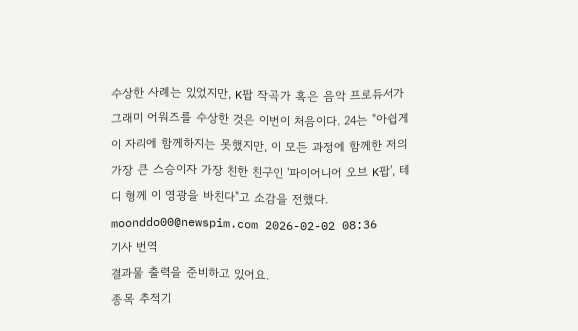수상한 사례는 있었지만, K팝 작곡가 혹은 음악 프로듀서가 그래미 어워즈를 수상한 것은 이번이 처음이다. 24는 "아쉽게 이 자리에 함께하지는 못했지만, 이 모든 과정에 함께한 저의 가장 큰 스승이자 가장 친한 친구인 '파이어니어 오브 K팝', 테디 형께 이 영광을 바친다"고 소감을 전했다. moonddo00@newspim.com 2026-02-02 08:36
기사 번역
결과물 출력을 준비하고 있어요.
종목 추적기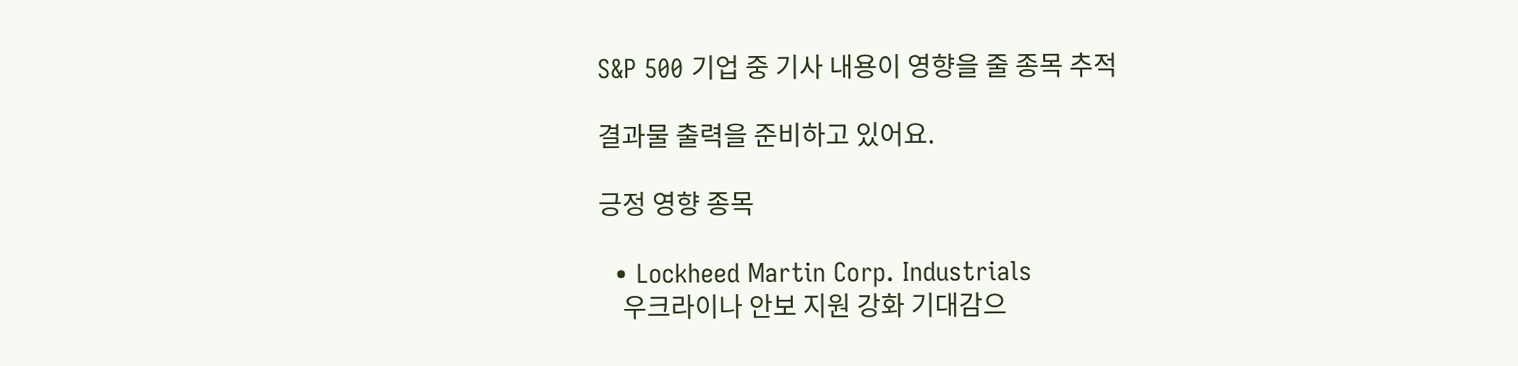S&P 500 기업 중 기사 내용이 영향을 줄 종목 추적

결과물 출력을 준비하고 있어요.

긍정 영향 종목

  • Lockheed Martin Corp. Industrials
    우크라이나 안보 지원 강화 기대감으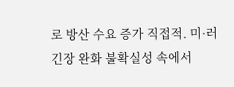로 방산 수요 증가 직접적. 미·러 긴장 완화 불확실성 속에서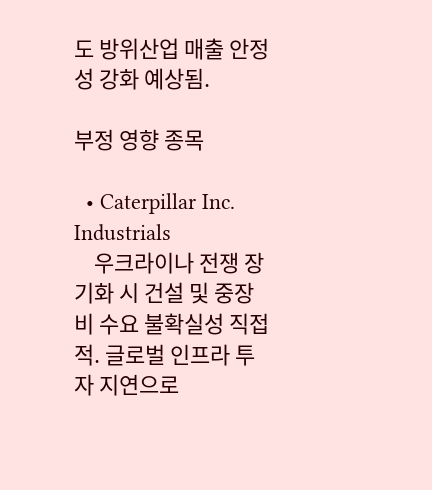도 방위산업 매출 안정성 강화 예상됨.

부정 영향 종목

  • Caterpillar Inc. Industrials
    우크라이나 전쟁 장기화 시 건설 및 중장비 수요 불확실성 직접적. 글로벌 인프라 투자 지연으로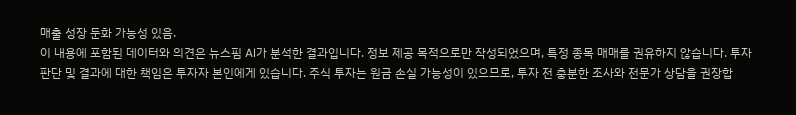매출 성장 둔화 가능성 있음.
이 내용에 포함된 데이터와 의견은 뉴스핌 AI가 분석한 결과입니다. 정보 제공 목적으로만 작성되었으며, 특정 종목 매매를 권유하지 않습니다. 투자 판단 및 결과에 대한 책임은 투자자 본인에게 있습니다. 주식 투자는 원금 손실 가능성이 있으므로, 투자 전 충분한 조사와 전문가 상담을 권장합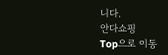니다.
안다쇼핑
Top으로 이동